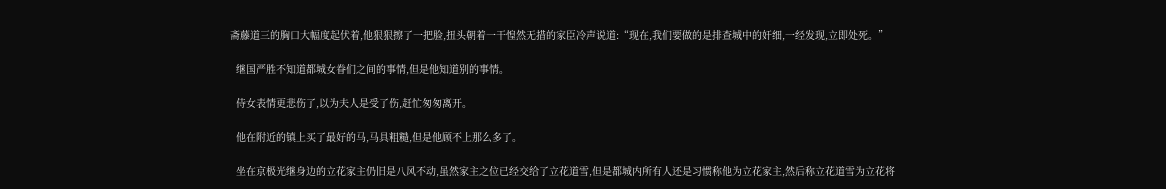斋藤道三的胸口大幅度起伏着,他狠狠擦了一把脸,扭头朝着一干惶然无措的家臣冷声说道:“现在,我们要做的是排查城中的奸细,一经发现,立即处死。”

  继国严胜不知道都城女眷们之间的事情,但是他知道别的事情。

  侍女表情更悲伤了,以为夫人是受了伤,赶忙匆匆离开。

  他在附近的镇上买了最好的马,马具粗糙,但是他顾不上那么多了。

  坐在京极光继身边的立花家主仍旧是八风不动,虽然家主之位已经交给了立花道雪,但是都城内所有人还是习惯称他为立花家主,然后称立花道雪为立花将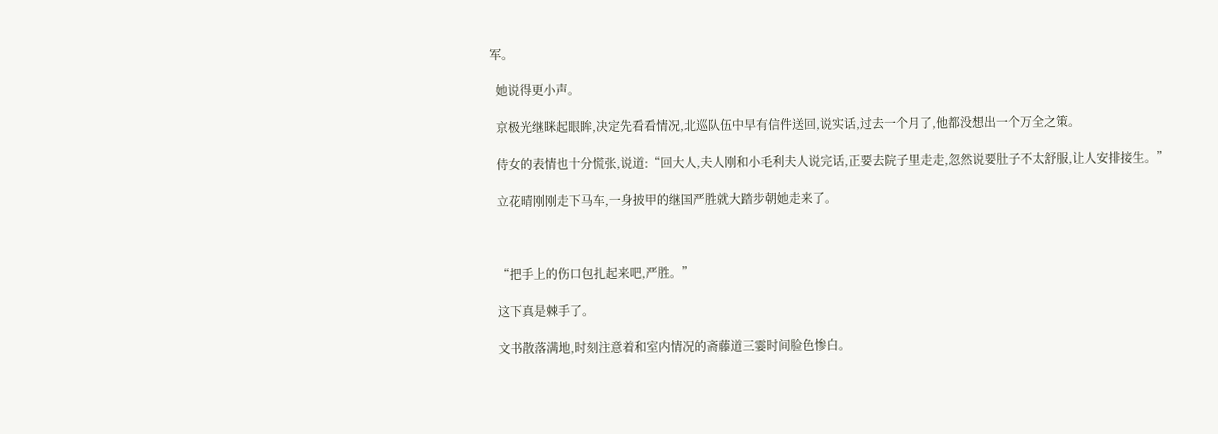军。

  她说得更小声。

  京极光继眯起眼眸,决定先看看情况,北巡队伍中早有信件送回,说实话,过去一个月了,他都没想出一个万全之策。

  侍女的表情也十分慌张,说道:“回大人,夫人刚和小毛利夫人说完话,正要去院子里走走,忽然说要肚子不太舒服,让人安排接生。”

  立花晴刚刚走下马车,一身披甲的继国严胜就大踏步朝她走来了。



  “把手上的伤口包扎起来吧,严胜。”

  这下真是棘手了。

  文书散落满地,时刻注意着和室内情况的斋藤道三霎时间脸色惨白。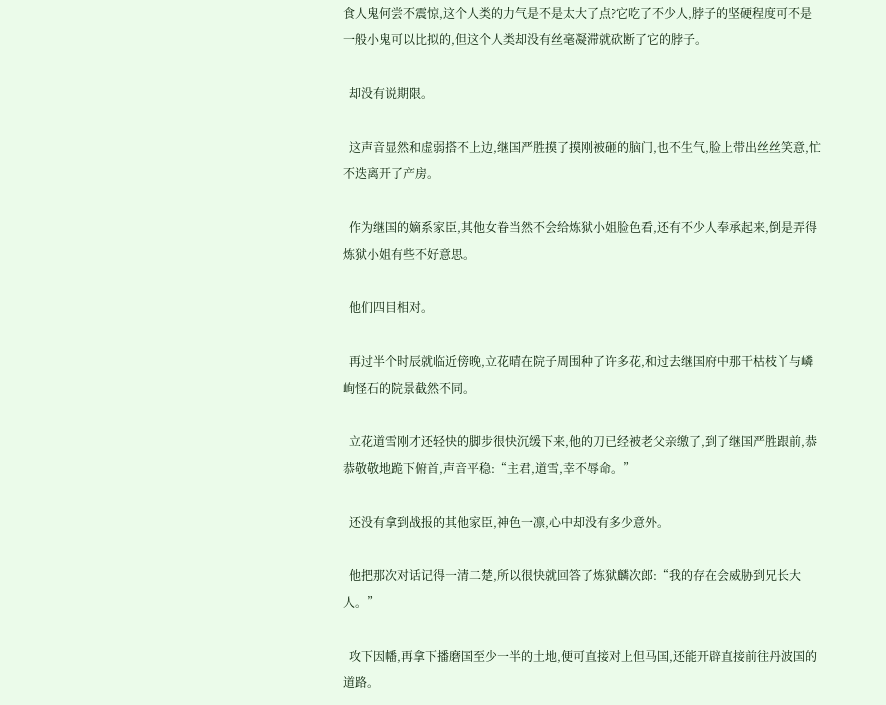食人鬼何尝不震惊,这个人类的力气是不是太大了点?它吃了不少人,脖子的坚硬程度可不是一般小鬼可以比拟的,但这个人类却没有丝毫凝滞就砍断了它的脖子。

  却没有说期限。

  这声音显然和虚弱搭不上边,继国严胜摸了摸刚被砸的脑门,也不生气,脸上带出丝丝笑意,忙不迭离开了产房。

  作为继国的嫡系家臣,其他女眷当然不会给炼狱小姐脸色看,还有不少人奉承起来,倒是弄得炼狱小姐有些不好意思。

  他们四目相对。

  再过半个时辰就临近傍晚,立花晴在院子周围种了许多花,和过去继国府中那干枯枝丫与嶙峋怪石的院景截然不同。

  立花道雪刚才还轻快的脚步很快沉缓下来,他的刀已经被老父亲缴了,到了继国严胜跟前,恭恭敬敬地跪下俯首,声音平稳:“主君,道雪,幸不辱命。”

  还没有拿到战报的其他家臣,神色一凛,心中却没有多少意外。

  他把那次对话记得一清二楚,所以很快就回答了炼狱麟次郎:“我的存在会威胁到兄长大人。”

  攻下因幡,再拿下播磨国至少一半的土地,便可直接对上但马国,还能开辟直接前往丹波国的道路。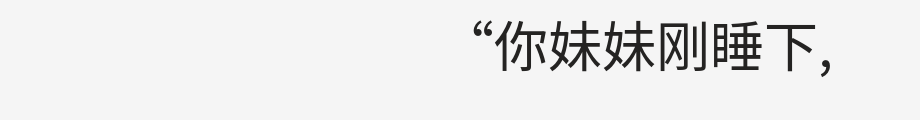“你妹妹刚睡下,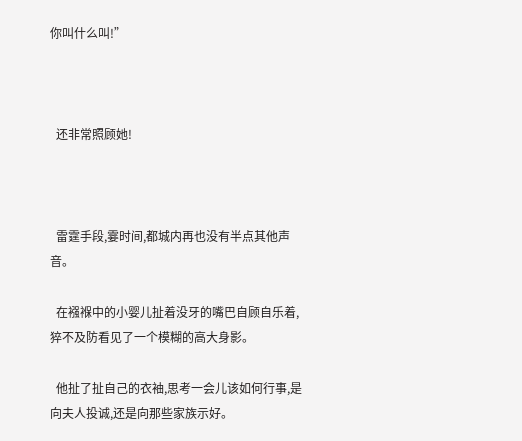你叫什么叫!”



  还非常照顾她!



  雷霆手段,霎时间,都城内再也没有半点其他声音。

  在襁褓中的小婴儿扯着没牙的嘴巴自顾自乐着,猝不及防看见了一个模糊的高大身影。

  他扯了扯自己的衣袖,思考一会儿该如何行事,是向夫人投诚,还是向那些家族示好。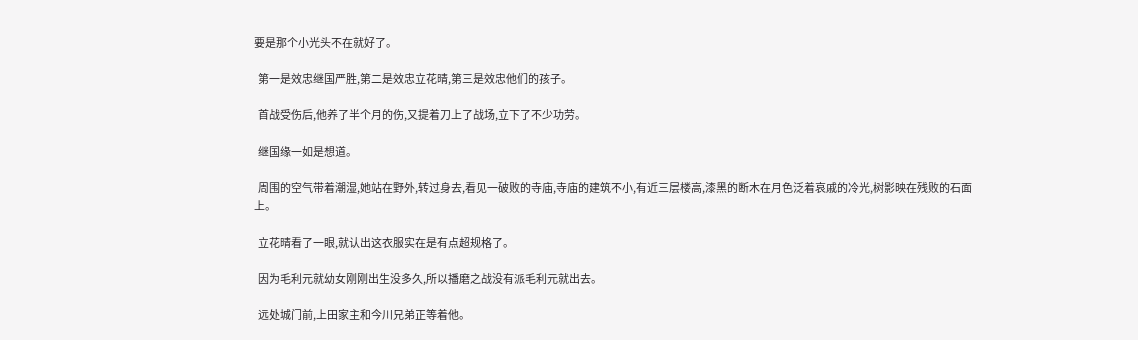要是那个小光头不在就好了。

  第一是效忠继国严胜,第二是效忠立花晴,第三是效忠他们的孩子。

  首战受伤后,他养了半个月的伤,又提着刀上了战场,立下了不少功劳。

  继国缘一如是想道。

  周围的空气带着潮湿,她站在野外,转过身去,看见一破败的寺庙,寺庙的建筑不小,有近三层楼高,漆黑的断木在月色泛着哀戚的冷光,树影映在残败的石面上。

  立花晴看了一眼,就认出这衣服实在是有点超规格了。

  因为毛利元就幼女刚刚出生没多久,所以播磨之战没有派毛利元就出去。

  远处城门前,上田家主和今川兄弟正等着他。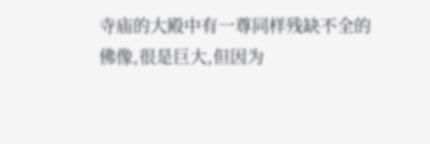寺庙的大殿中有一尊同样残缺不全的佛像,很是巨大,但因为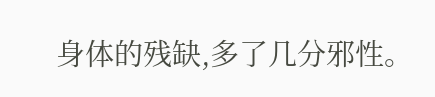身体的残缺,多了几分邪性。